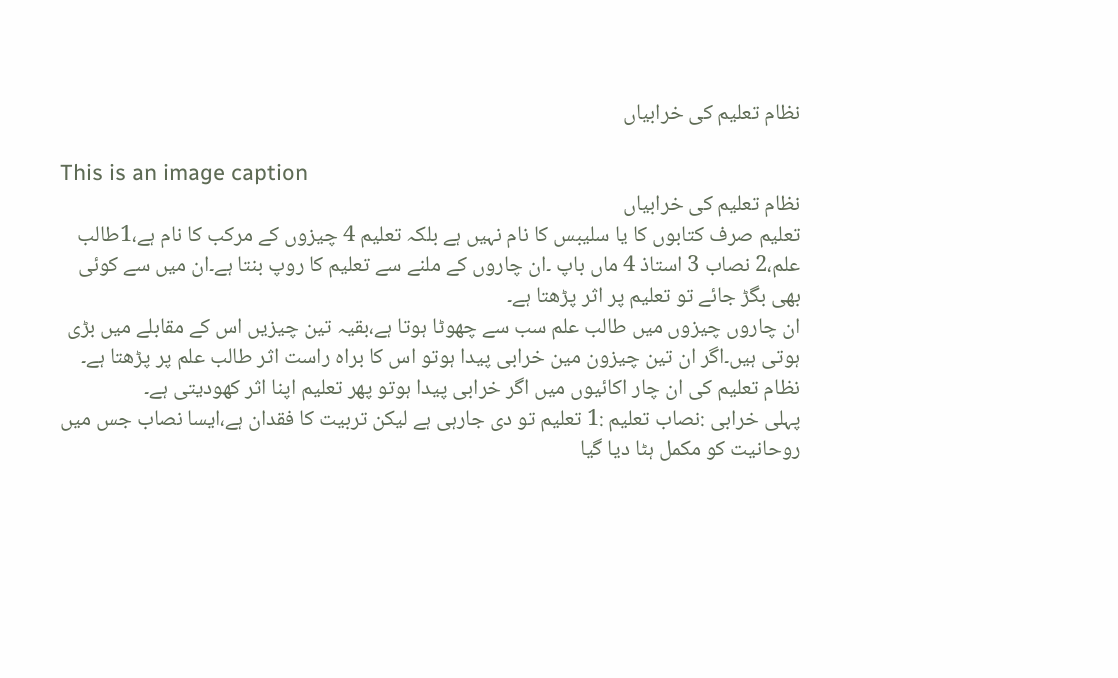نظام تعلیم کی خرابیاں

This is an image caption
نظام تعلیم کی خرابیاں
تعلیم صرف کتابوں کا یا سلیبس کا نام نہیں ہے بلکہ تعلیم 4 چیزوں کے مرکب کا نام ہے،1طالب علم،2 نصاب 3 استاذ 4 ماں باپ ۔ان چاروں کے ملنے سے تعلیم کا روپ بنتا ہے۔ان میں سے کوئی بھی بگڑ جائے تو تعلیم پر اثر پڑھتا ہے۔
ان چاروں چیزوں میں طالب علم سب سے چھوٹا ہوتا ہے،بقیہ تین چیزیں اس کے مقابلے میں بڑی ہوتی ہیں۔اگر ان تین چیزون مین خرابی پیدا ہوتو اس کا براہ راست اثر طالب علم پر پڑھتا ہے۔
نظام تعلیم کی ان چار اکائیوں میں اگر خرابی پیدا ہوتو پھر تعلیم اپنا اثر کھودیتی ہے۔
پہلی خرابی :نصاب تعلیم :1 تعلیم تو دی جارہی ہے لیکن تربیت کا فقدان ہے،ایسا نصاب جس میں روحانیت کو مکمل ہٹا دیا گیا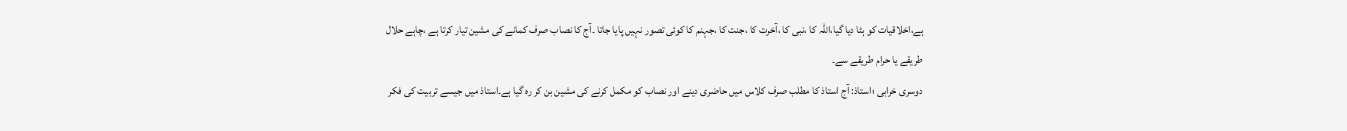ہے،اخلاقیات کو ہٹا دیا گیا،اللہ کا ،نبی کا ،آخرت کا ،جنت کا ،جہنم کا کوئی تصور نہیں پایا جاتا ۔آج کا نصاب صرف کمانے کی مشین تیار کرتا ہے ،چاہے حلال طریقے یا حرام طریقے سے۔
دوسری خرابی ؛استاذ: آج استاذ کا مطلب صرف کلاس میں حاضری دینے اور نصاب کو مکمل کرنے کی مشین بن کر رہ گیا ہے۔استاذ میں جیسے تربیت کی فکر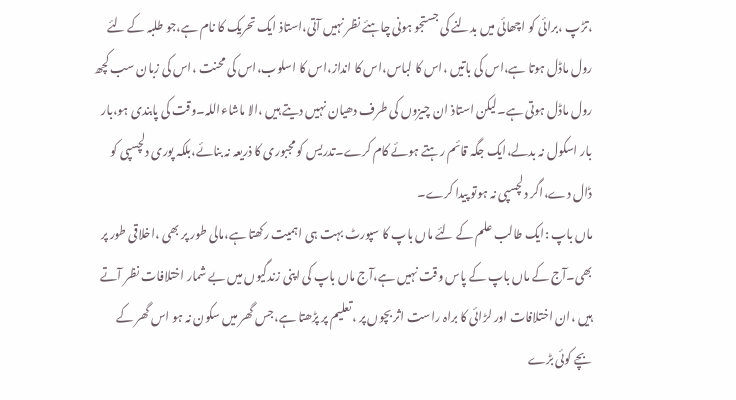،تڑپ ،برائی کو اچھائی میں بدلنے کی جستجو ہونی چاہئے نظر نہیں آتی،استاذ ایک تحریک کا نام ہے،جو طلبہ کے لئے رول ماڈل ہوتا ہے،اس کی باتیں ،اس کا لباس،اس کا انداز،اس کا اسلوب،اس کی محنت ،اس کی زبان سب کچھ رول ماڈل ہوتی ہے۔لیکن استاذ ان چیزوں کی طرف دھیان نہیں دیتے ہیں ،الا ماشاءاللہ۔وقت کی پابندی ہو،بار بار اسکول نہ بدلے،ایک جگہ قائم رہتے ہوئے کام کرے۔تدریس کو مجبوری کا ذریعہ نہ بنائے،بلکہ پوری دلچسپی کو ڈال دے،اگر دلچسپی نہ ہوتو پیدا کرے۔
ماں باپ :ایک طالب علم کے لئے ماں باپ کا سپورٹ بہت ہی اہمیت رکھتا ہے،مالی طور پر بھی ،اخلاقی طور پر بھی۔آج کے ماں باپ کے پاس وقت نہیں ہے،آج ماں باپ کی اپنی زندگیوں میں بے شمار اختلافات نظر آتے ہیں ،ان اختلافات اور لڑائی کا براہ راست اثر بچوں پر ،تعلیم پر پڑھتا ہے،جس گھر میں سکون نہ ہو اس گھر کے بچے کوئی بڑے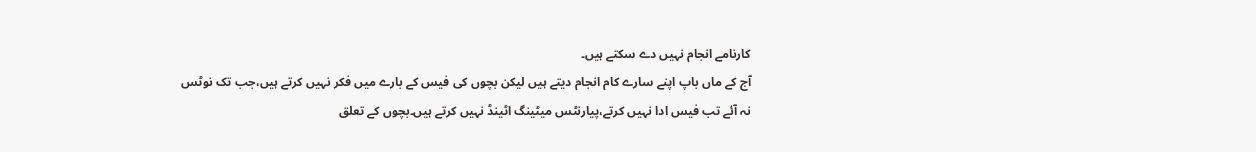کارنامے انجام نہیں دے سکتے ہیں۔
آج کے ماں باپ اپنے سارے کام انجام دیتے ہیں لیکن بچوں کی فیس کے بارے میں فکر نہیں کرتے ہیں،جب تک نوٹس نہ آئے تب فیس ادا نہیں کرتے،پیارنٹس میٹینگ اٹینڈ نہیں کرتے ہیں۔بچوں کے تعلق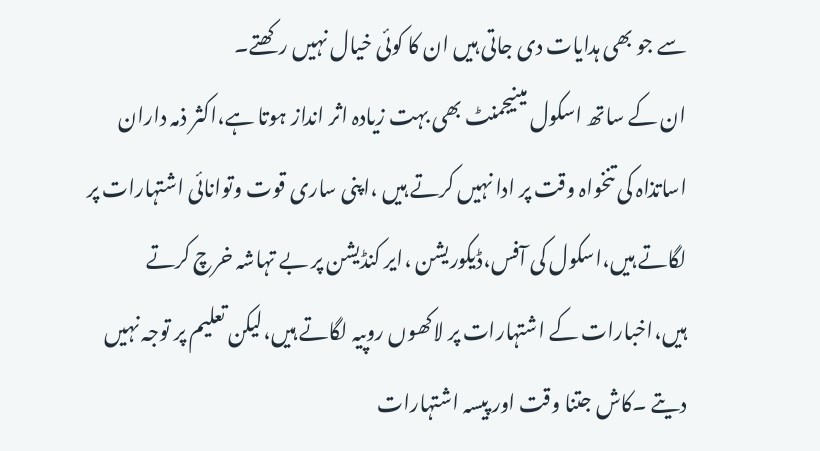سے جو بھی ہدایات دی جاتی ہیں ان کا کوئی خیال نہیں رکھتے۔
ان کے ساتھ اسکول مینیجمنٹ بھی بہت زیادہ اثر انداز ہوتا ہے،اکثر ذمہ داران اساتذاہ کی تنخواہ وقت پر ادا نہیں کرتے ہیں ،اپنی ساری قوت وتوانائی اشتہارات پر لگاتے ہیں،اسکول کی آفس،ڈیکوریشن ،ایر کنڈیشن پر بے تہاشہ خرچ کرتے ہیں،اخبارات کے اشتہارات پر لاکھوں روپیہ لگاتے ہیں،لیکن تعلیم پر توجہ نہیں دیتے ۔کاش جتنا وقت اور پیسہ اشتہارات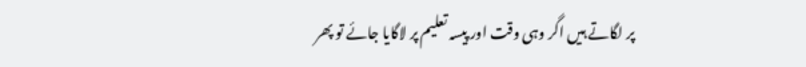پر لگاتے ہیں اگر وہی وقت اور پیسہ تعلیم پر لاگایا جائے تو پھر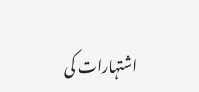اشتہارات کی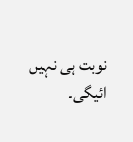نوبت ہی نہیں ائیگی۔